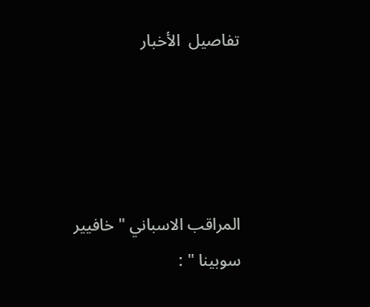تفاصيل  الأخبار




المراقب الاسباني " خافيير سوبينا " :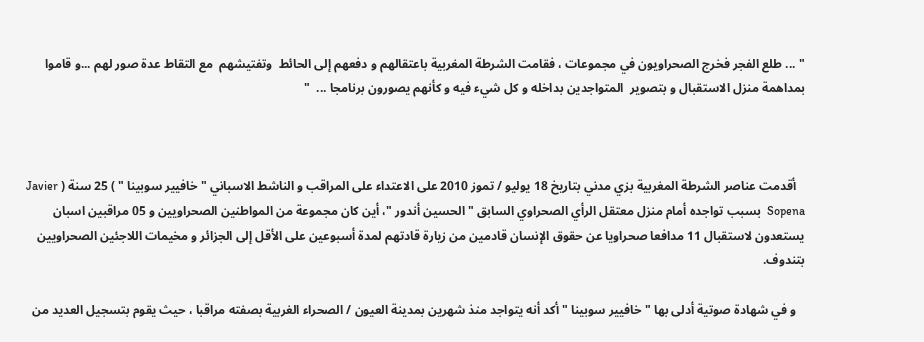" ... طلع الفجر فخرج الصحراويون في مجموعات ، فقامت الشرطة المغربية باعتقالهم و دفعهم إلى الحائط  وتفتيشهم  مع التقاط عدة صور لهم ...و قاموا بمداهمة منزل الاستقبال و بتصوير  المتواجدين بداخله و كل شيء فيه و كأنهم يصورون برنامجا ...  "



   أقدمت عناصر الشرطة المغربية بزي مدني بتاريخ 18 يوليو / تموز 2010 على الاعتداء على المراقب و الناشط الاسباني " خافيير سوبينا " ) 25 سنة ( Javier Sopena  بسبب تواجده أمام منزل معتقل الرأي الصحراوي السابق " الحسين أندور "، أين كان مجموعة من المواطنين الصحراويين و 05 مراقبين اسبان يستعدون لاستقبال 11 مدافعا صحراويا عن حقوق الإنسان قادمين من زيارة قادتهم لمدة أسبوعين على الأقل إلى الجزائر و مخيمات اللاجئين الصحراويين بتندوف.

   و في شهادة صوتية أدلى بها " خافيير سوبينا " أكد أنه يتواجد منذ شهرين بمدينة العيون / الصحراء الغربية بصفته مراقبا ، حيث يقوم بتسجيل العديد من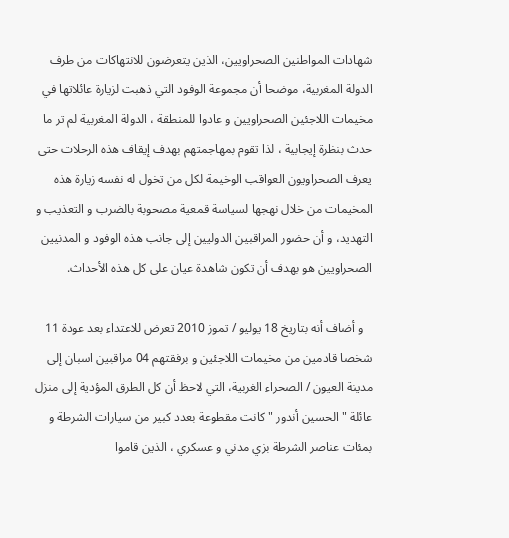شهادات المواطنين الصحراويين، الذين يتعرضون للانتهاكات من طرف الدولة المغربية، موضحا أن مجموعة الوفود التي ذهبت لزيارة عائلاتها في مخيمات اللاجئين الصحراويين و عادوا للمنطقة ، الدولة المغربية لم تر ما حدث بنظرة إيجابية ، لذا تقوم بمهاجمتهم بهدف إيقاف هذه الرحلات حتى يعرف الصحراويون العواقب الوخيمة لكل من تخول له نفسه زيارة هذه المخيمات من خلال نهجها لسياسة قمعية مصحوبة بالضرب و التعذيب و التهديد، و أن حضور المراقبين الدوليين إلى جانب هذه الوفود و المدنيين الصحراويين هو بهدف أن تكون شاهدة عيان على كل هذه الأحداث.

   و أضاف أنه بتاريخ 18 يوليو / تموز 2010 تعرض للاعتداء بعد عودة 11 شخصا قادمين من مخيمات اللاجئين و برفقتهم 04 مراقبين اسبان إلى مدينة العيون / الصحراء الغربية، التي لاحظ أن كل الطرق المؤدية إلى منزل عائلة " الحسين أندور " كانت مقطوعة بعدد كبير من سيارات الشرطة و بمئات عناصر الشرطة بزي مدني و عسكري ، الذين قاموا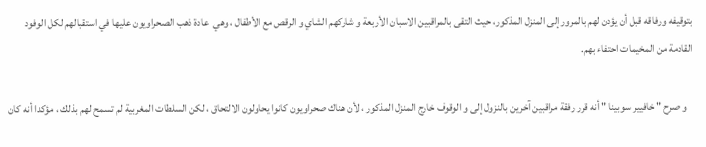بتوقيفه ورفاقه قبل أن يؤدن لهم بالمرور إلى المنزل المذكور، حيث التقى بالمراقبين الاسبان الأربعة و شاركهم الشاي و الرقص مع الأطفال ، وهي  عادة ذهب الصحراويون عليها في استقبالهم لكل الوفود القادمة من المخيمات احتفاء بهم.

   و صرح " خافيير سوبينا " أنه قرر رفقة مراقبين آخرين بالنزول إلى و الوقوف خارج المنزل المذكور ، لأن هناك صحراويون كانوا يحاولون الالتحاق ، لكن السلطات المغربية لم تسمح لهم بذلك ، مؤكدا أنه كان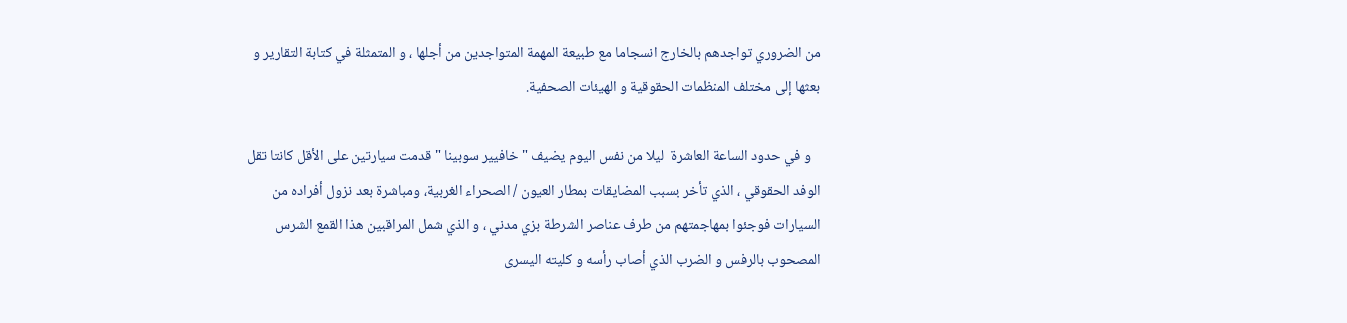من الضروري تواجدهم بالخارج انسجاما مع طبيعة المهمة المتواجدين من أجلها ، و المتمثلة في كتابة التقارير و بعثها إلى مختلف المنظمات الحقوقية و الهيئات الصحفية.

   و في حدود الساعة العاشرة  ليلا من نفس اليوم يضيف " خافيير سوبينا " قدمت سيارتين على الأقل كانتا تقل الوفد الحقوقي ، الذي تأخر بسبب المضايقات بمطار العيون / الصحراء الغربية، ومباشرة بعد نزول أفراده من السيارات فوجئوا بمهاجمتهم من طرف عناصر الشرطة بزي مدني ، و الذي شمل المراقبين هذا القمع الشرس المصحوب بالرفس و الضرب الذي أصاب رأسه و كليته اليسرى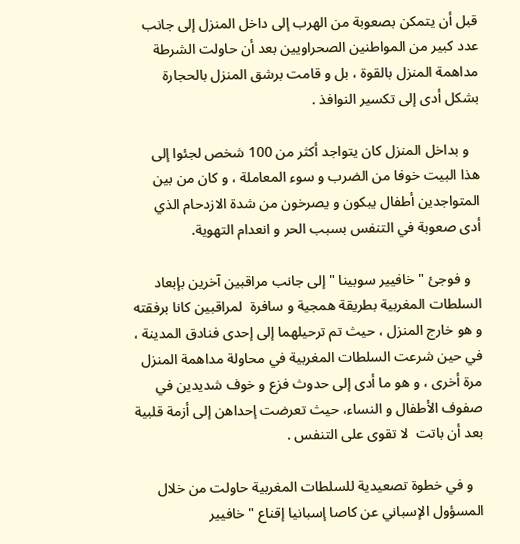قبل أن يتمكن بصعوبة من الهرب إلى داخل المنزل إلى جانب عدد كبير من المواطنين الصحراويين بعد أن حاولت الشرطة مداهمة المنزل بالقوة ، بل و قامت برشق المنزل بالحجارة بشكل أدى إلى تكسير النوافذ .

   و بداخل المنزل كان يتواجد أكثر من 100 شخص لجئوا إلى هذا البيت خوفا من الضرب و سوء المعاملة ، و كان من بين المتواجدين أطفال يبكون و يصرخون من شدة الازدحام الذي أدى صعوبة في التنفس بسبب الحر و انعدام التهوية.

   و فوجئ " خافيير سوبينا " إلى جانب مراقبين آخرين بإبعاد السلطات المغربية بطريقة همجية و سافرة  لمراقبين كانا برفقته و هو خارج المنزل ، حيث تم ترحيلهما إلى إحدى فنادق المدينة ، في حين شرعت السلطات المغربية في محاولة مداهمة المنزل مرة أخرى ، و هو ما أدى إلى حدوث فزع و خوف شديدين في صفوف الأطفال و النساء، حيث تعرضت إحداهن إلى أزمة قلبية بعد أن باتت  لا تقوى على التنفس .

   و في خطوة تصعيدية للسلطات المغربية حاولت من خلال المسؤول الإسباني عن كاصا إسبانيا إقناع " خافيير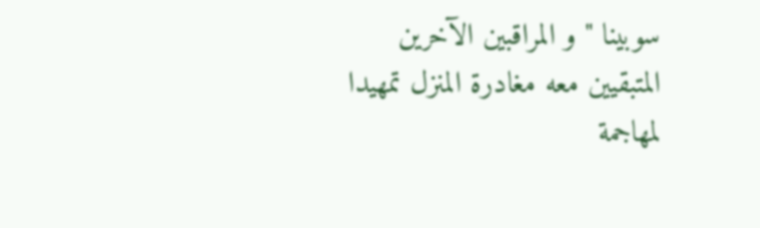سوبينا " و المراقبين الآخرين المتبقيين معه مغادرة المنزل تمهيدا لمهاجمة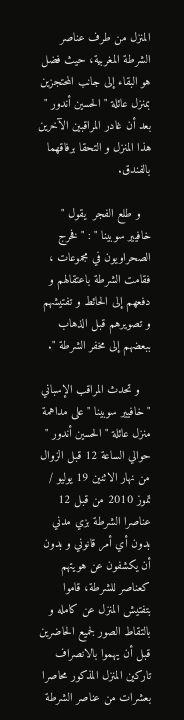المنزل من طرف عناصر الشرطة المغربية، حيث فضل هو البقاء إلى جانب المحتجزين بمنزل عائلة " الحسين أندور " بعد أن غادر المراقبين الآخرين هذا المنزل و التحقا برفاقهما بالفندق.

   و طلع الفجر  يقول " خافيير سوبينا " : " فخرج الصحراويون في مجموعات ، فقامت الشرطة باعتقالهم و دفعهم إلى الحائط و تفتيشهم و تصويرهم قبل الذهاب ببعضهم إلى مخفر الشرطة ".

   و تحدث المراقب الإسباني   " خافيير سوبينا " على مداهمة منزل عائلة " الحسين أندور " حوالي الساعة 12 قبل الزوال من نهار الاثنين 19 يوليو / تموز 2010 من قبل 12 عناصرا الشرطة بزي مدني بدون أي أمر قانوني و بدون أن يكشفون عن هويتهم كعناصر للشرطة، قاموا بتفتيش المنزل عن كامله و بالتقاط الصور لجميع الحاضرين قبل أن يهموا بالانصراف تاركين المنزل المذكور محاصرا بعشرات من عناصر الشرطة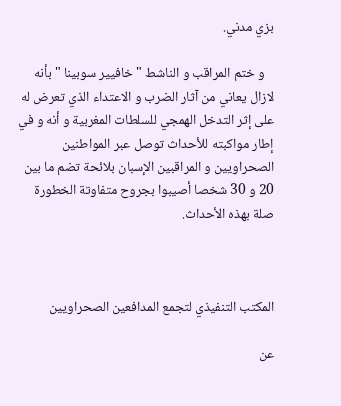بزي مدني.

   و ختم المراقب و الناشط " خافيير سوبينا " بأنه لازال يعاني من آثار الضرب و الاعتداء الذي تعرض له على إثر التدخل الهمجي للسلطات المغربية و أنه و في إطار مواكبته للأحداث توصل عبر المواطنين الصحراويين و المراقبين الإسبان بلائحة تضم ما بين 20 و 30 شخصا أصيبوا بجروح متفاوتة الخطورة صلة بهذه الأحداث.



المكتب التنفيذي لتجمع المدافعين الصحراويين

عن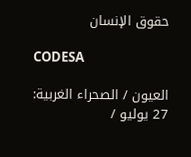حقوق الإنسان

CODESA

العيون / الصحراء الغربية: 27 يوليو /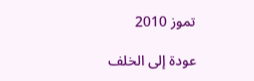تموز 2010

عودة إلى الخلف